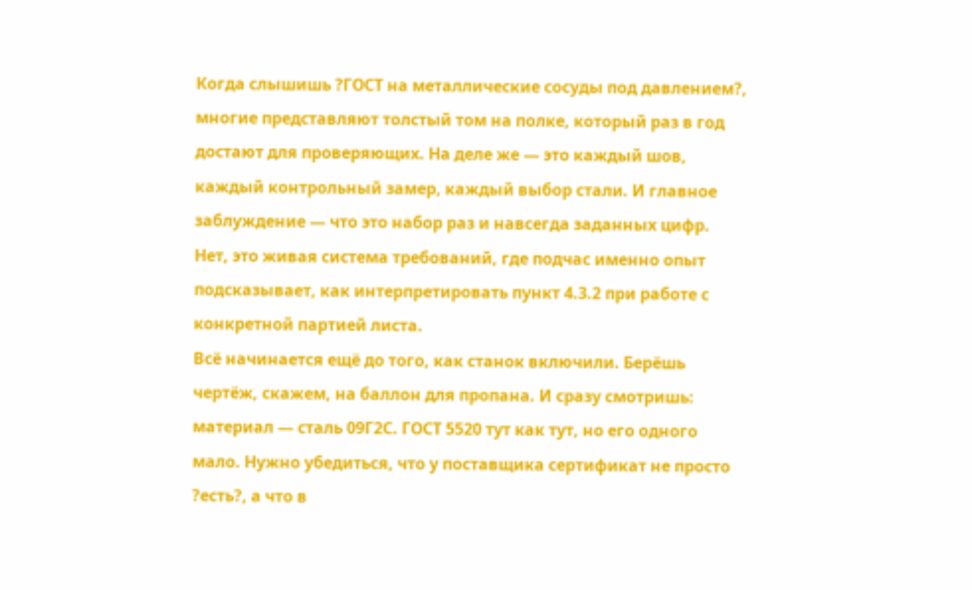Когда слышишь ?ГОСТ на металлические сосуды под давлением?, многие представляют толстый том на полке, который раз в год достают для проверяющих. На деле же — это каждый шов, каждый контрольный замер, каждый выбор стали. И главное заблуждение — что это набор раз и навсегда заданных цифр. Нет, это живая система требований, где подчас именно опыт подсказывает, как интерпретировать пункт 4.3.2 при работе с конкретной партией листа.
Всё начинается ещё до того, как станок включили. Берёшь чертёж, скажем, на баллон для пропана. И сразу смотришь: материал — сталь 09Г2С. ГОСТ 5520 тут как тут, но его одного мало. Нужно убедиться, что у поставщика сертификат не просто ?есть?, а что в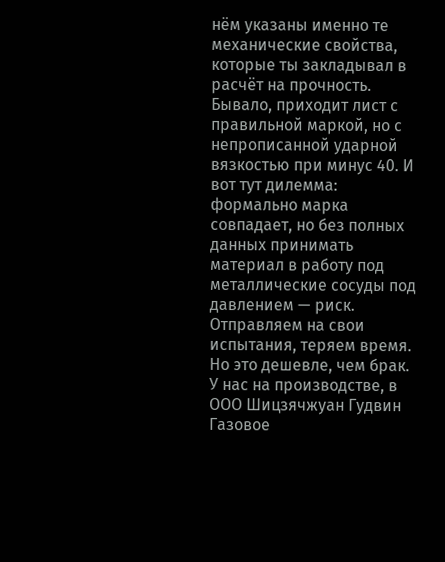нём указаны именно те механические свойства, которые ты закладывал в расчёт на прочность. Бывало, приходит лист с правильной маркой, но с непрописанной ударной вязкостью при минус 40. И вот тут дилемма: формально марка совпадает, но без полных данных принимать материал в работу под металлические сосуды под давлением — риск. Отправляем на свои испытания, теряем время. Но это дешевле, чем брак.
У нас на производстве, в ООО Шицзячжуан Гудвин Газовое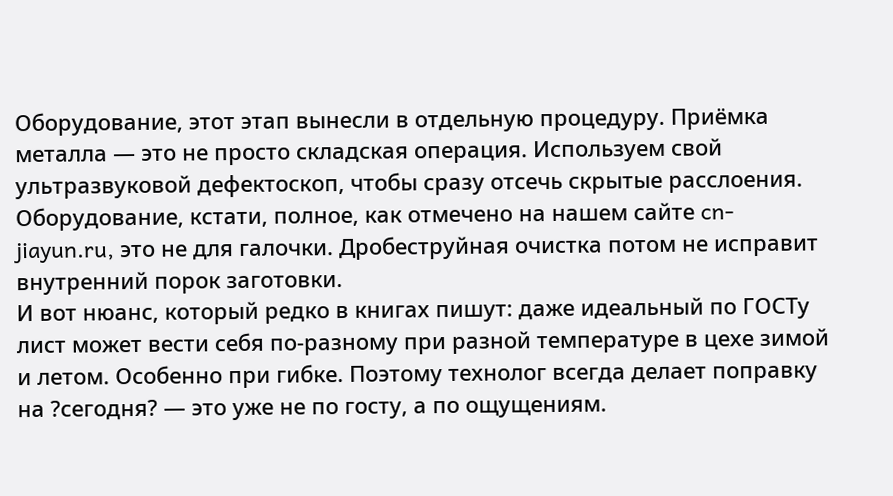Оборудование, этот этап вынесли в отдельную процедуру. Приёмка металла — это не просто складская операция. Используем свой ультразвуковой дефектоскоп, чтобы сразу отсечь скрытые расслоения. Оборудование, кстати, полное, как отмечено на нашем сайте cn-jiayun.ru, это не для галочки. Дробеструйная очистка потом не исправит внутренний порок заготовки.
И вот нюанс, который редко в книгах пишут: даже идеальный по ГОСТу лист может вести себя по-разному при разной температуре в цехе зимой и летом. Особенно при гибке. Поэтому технолог всегда делает поправку на ?сегодня? — это уже не по госту, а по ощущениям.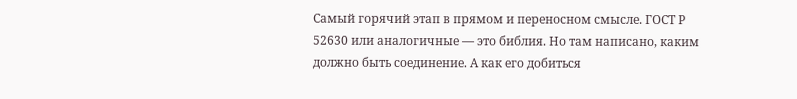Самый горячий этап в прямом и переносном смысле. ГОСТ Р 52630 или аналогичные — это библия. Но там написано, каким должно быть соединение. А как его добиться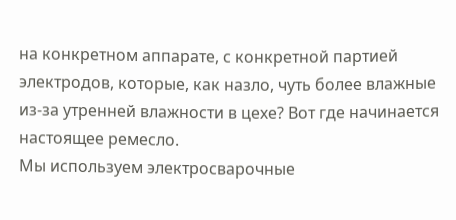на конкретном аппарате, с конкретной партией электродов, которые, как назло, чуть более влажные из-за утренней влажности в цехе? Вот где начинается настоящее ремесло.
Мы используем электросварочные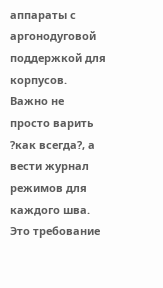аппараты с аргонодуговой поддержкой для корпусов. Важно не просто варить ?как всегда?, а вести журнал режимов для каждого шва. Это требование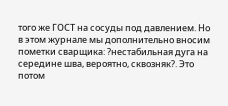того же ГОСТ на сосуды под давлением. Но в этом журнале мы дополнительно вносим пометки сварщика: ?нестабильная дуга на середине шва, вероятно, сквозняк?. Это потом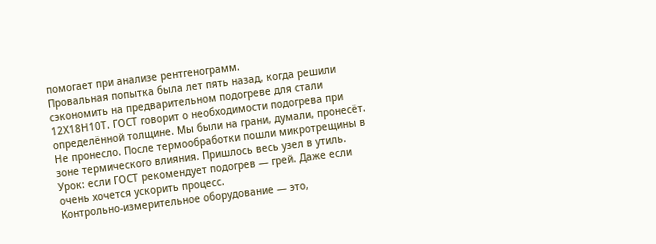помогает при анализе рентгенограмм.
Провальная попытка была лет пять назад, когда решили сэкономить на предварительном подогреве для стали 12Х18Н10Т. ГОСТ говорит о необходимости подогрева при определённой толщине. Мы были на грани, думали, пронесёт. Не пронесло. После термообработки пошли микротрещины в зоне термического влияния. Пришлось весь узел в утиль. Урок: если ГОСТ рекомендует подогрев — грей. Даже если очень хочется ускорить процесс.
Контрольно-измерительное оборудование — это,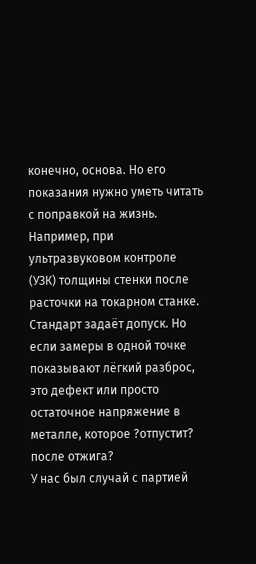конечно, основа. Но его показания нужно уметь читать с поправкой на жизнь. Например, при ультразвуковом контроле (УЗК) толщины стенки после расточки на токарном станке. Стандарт задаёт допуск. Но если замеры в одной точке показывают лёгкий разброс, это дефект или просто остаточное напряжение в металле, которое ?отпустит? после отжига?
У нас был случай с партией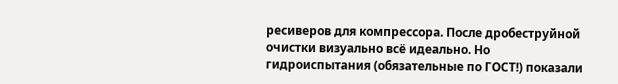ресиверов для компрессора. После дробеструйной очистки визуально всё идеально. Но гидроиспытания (обязательные по ГОСТ!) показали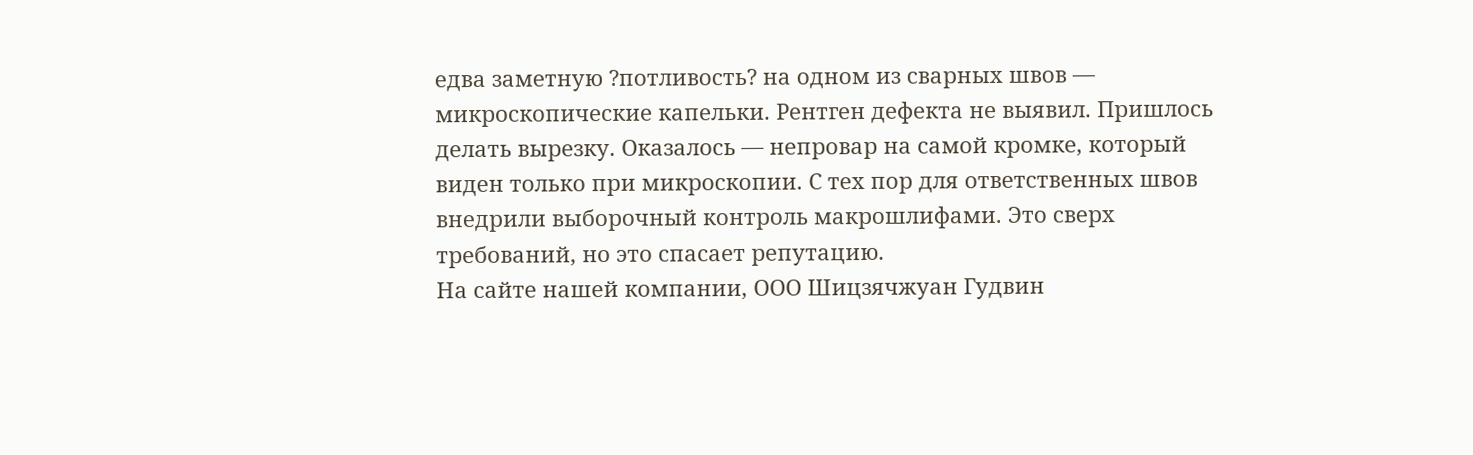едва заметную ?потливость? на одном из сварных швов — микроскопические капельки. Рентген дефекта не выявил. Пришлось делать вырезку. Оказалось — непровар на самой кромке, который виден только при микроскопии. С тех пор для ответственных швов внедрили выборочный контроль макрошлифами. Это сверх требований, но это спасает репутацию.
На сайте нашей компании, ООО Шицзячжуан Гудвин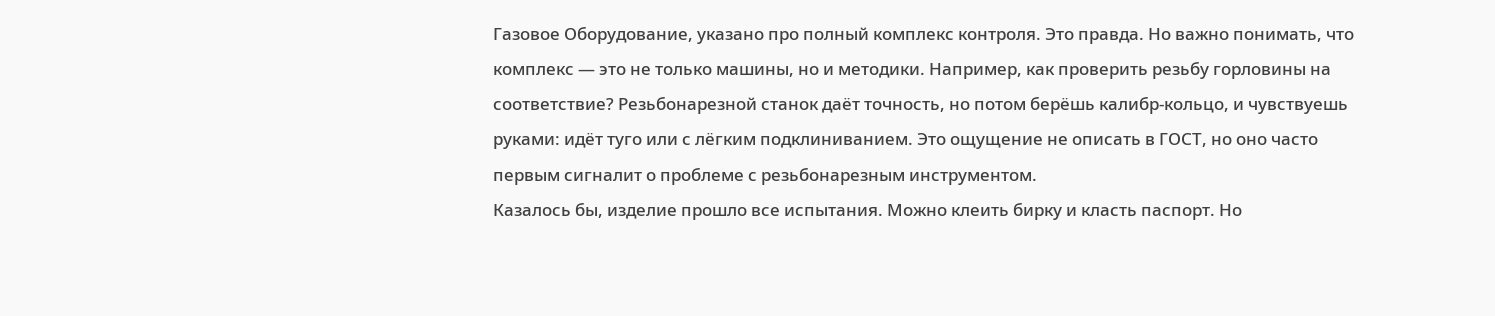Газовое Оборудование, указано про полный комплекс контроля. Это правда. Но важно понимать, что комплекс — это не только машины, но и методики. Например, как проверить резьбу горловины на соответствие? Резьбонарезной станок даёт точность, но потом берёшь калибр-кольцо, и чувствуешь руками: идёт туго или с лёгким подклиниванием. Это ощущение не описать в ГОСТ, но оно часто первым сигналит о проблеме с резьбонарезным инструментом.
Казалось бы, изделие прошло все испытания. Можно клеить бирку и класть паспорт. Но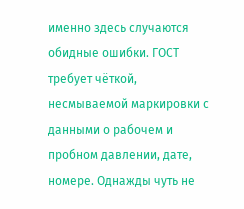именно здесь случаются обидные ошибки. ГОСТ требует чёткой, несмываемой маркировки с данными о рабочем и пробном давлении, дате, номере. Однажды чуть не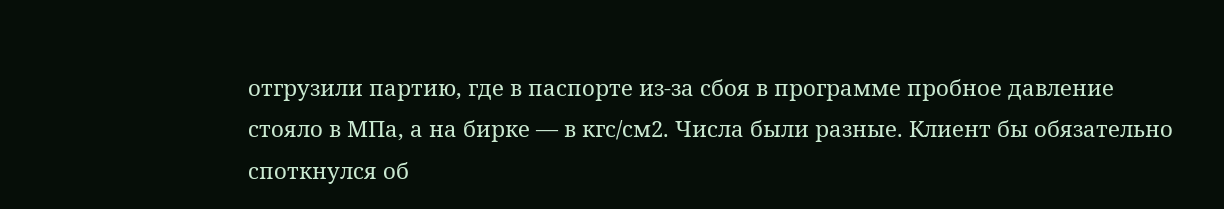отгрузили партию, где в паспорте из-за сбоя в программе пробное давление стояло в МПа, а на бирке — в кгс/см2. Числа были разные. Клиент бы обязательно споткнулся об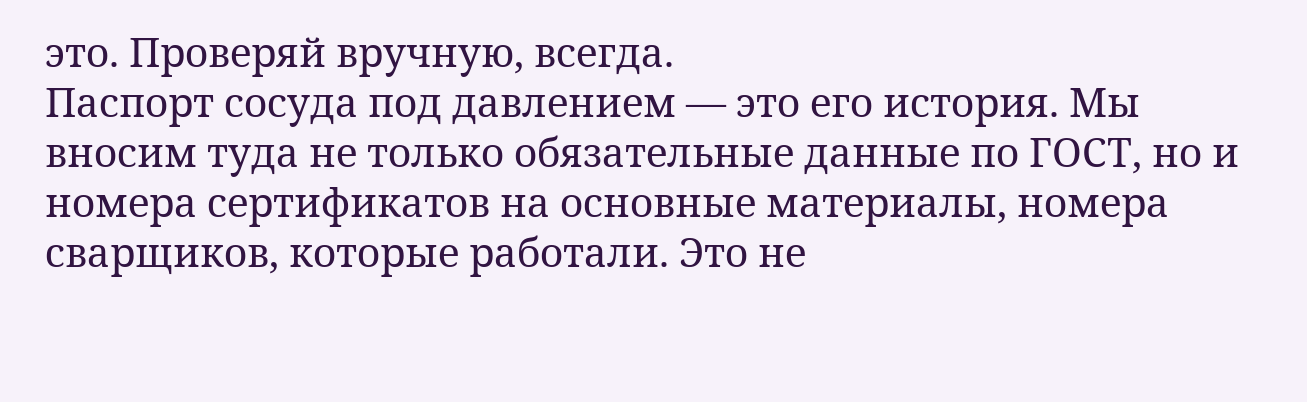это. Проверяй вручную, всегда.
Паспорт сосуда под давлением — это его история. Мы вносим туда не только обязательные данные по ГОСТ, но и номера сертификатов на основные материалы, номера сварщиков, которые работали. Это не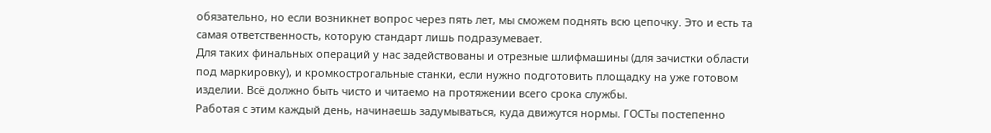обязательно, но если возникнет вопрос через пять лет, мы сможем поднять всю цепочку. Это и есть та самая ответственность, которую стандарт лишь подразумевает.
Для таких финальных операций у нас задействованы и отрезные шлифмашины (для зачистки области под маркировку), и кромкострогальные станки, если нужно подготовить площадку на уже готовом изделии. Всё должно быть чисто и читаемо на протяжении всего срока службы.
Работая с этим каждый день, начинаешь задумываться, куда движутся нормы. ГОСТы постепенно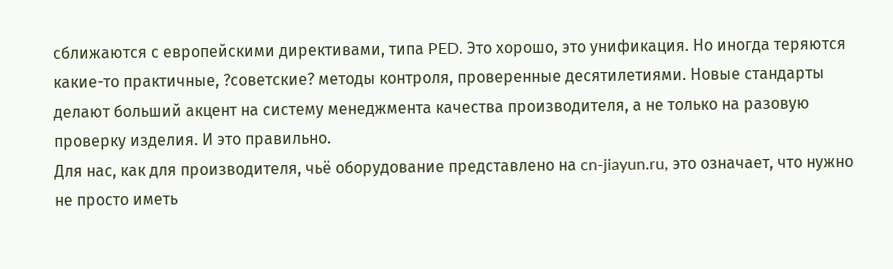сближаются с европейскими директивами, типа PED. Это хорошо, это унификация. Но иногда теряются какие-то практичные, ?советские? методы контроля, проверенные десятилетиями. Новые стандарты делают больший акцент на систему менеджмента качества производителя, а не только на разовую проверку изделия. И это правильно.
Для нас, как для производителя, чьё оборудование представлено на cn-jiayun.ru, это означает, что нужно не просто иметь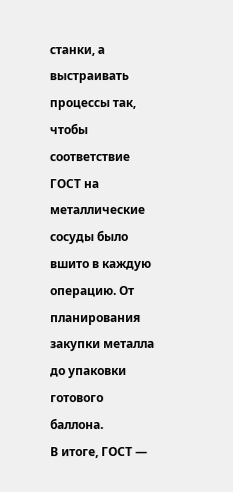станки, а выстраивать процессы так, чтобы соответствие ГОСТ на металлические сосуды было вшито в каждую операцию. От планирования закупки металла до упаковки готового баллона.
В итоге, ГОСТ —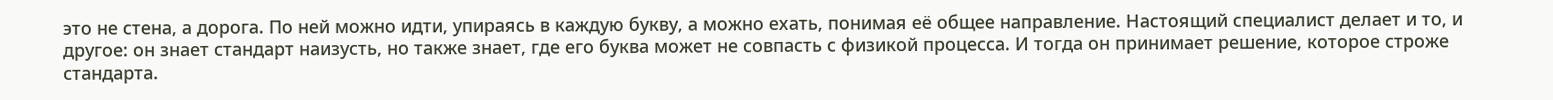это не стена, а дорога. По ней можно идти, упираясь в каждую букву, а можно ехать, понимая её общее направление. Настоящий специалист делает и то, и другое: он знает стандарт наизусть, но также знает, где его буква может не совпасть с физикой процесса. И тогда он принимает решение, которое строже стандарта.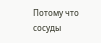Потому что сосуды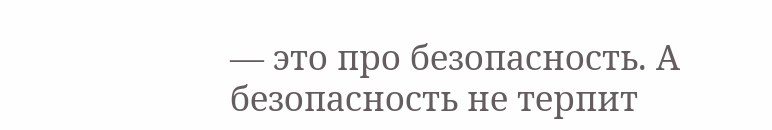— это про безопасность. А безопасность не терпит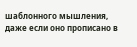шаблонного мышления, даже если оно прописано в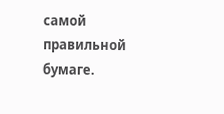самой правильной бумаге.